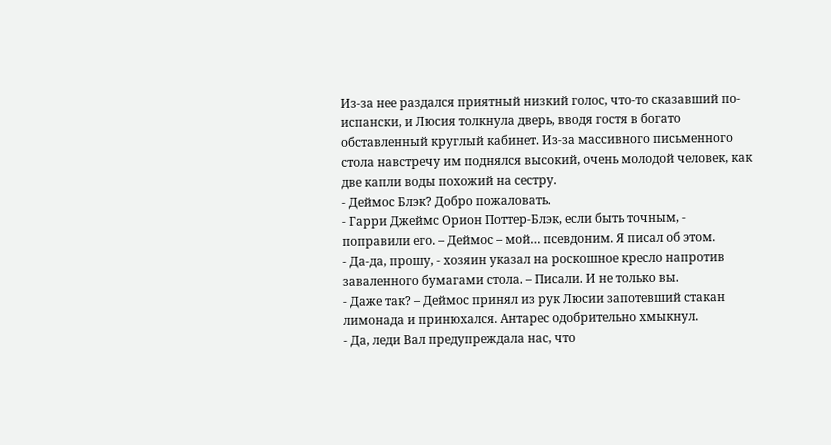Из-за нее раздался приятный низкий голос, что-то сказавший по-испански, и Люсия толкнула дверь, вводя гостя в богато обставленный круглый кабинет. Из-за массивного письменного стола навстречу им поднялся высокий, очень молодой человек, как две капли воды похожий на сестру.
- Деймос Блэк? Добро пожаловать.
- Гарри Джеймс Орион Поттер-Блэк, если быть точным, - поправили его. – Деймос – мой… псевдоним. Я писал об этом.
- Да-да, прошу, - хозяин указал на роскошное кресло напротив заваленного бумагами стола. – Писали. И не только вы.
- Даже так? – Деймос принял из рук Люсии запотевший стакан лимонада и принюхался. Антарес одобрительно хмыкнул.
- Да, леди Вал предупреждала нас, что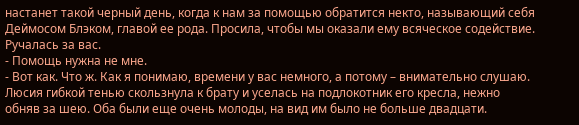настанет такой черный день, когда к нам за помощью обратится некто, называющий себя Деймосом Блэком, главой ее рода. Просила, чтобы мы оказали ему всяческое содействие. Ручалась за вас.
- Помощь нужна не мне.
- Вот как. Что ж. Как я понимаю, времени у вас немного, а потому – внимательно слушаю.
Люсия гибкой тенью скользнула к брату и уселась на подлокотник его кресла, нежно обняв за шею. Оба были еще очень молоды, на вид им было не больше двадцати.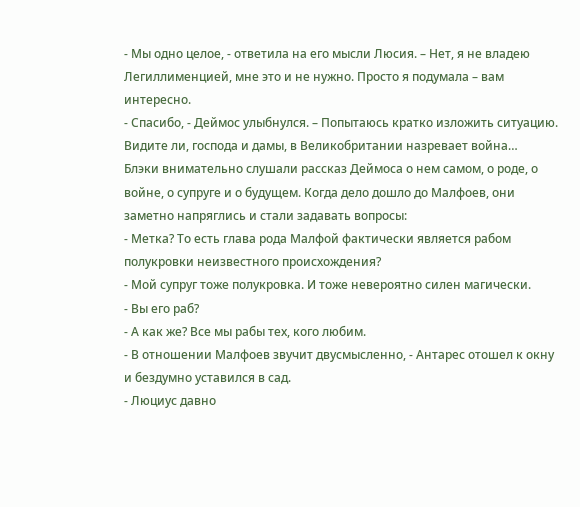- Мы одно целое, - ответила на его мысли Люсия. – Нет, я не владею Легиллименцией, мне это и не нужно. Просто я подумала – вам интересно.
- Спасибо, - Деймос улыбнулся. – Попытаюсь кратко изложить ситуацию. Видите ли, господа и дамы, в Великобритании назревает война…
Блэки внимательно слушали рассказ Деймоса о нем самом, о роде, о войне, о супруге и о будущем. Когда дело дошло до Малфоев, они заметно напряглись и стали задавать вопросы:
- Метка? То есть глава рода Малфой фактически является рабом полукровки неизвестного происхождения?
- Мой супруг тоже полукровка. И тоже невероятно силен магически.
- Вы его раб?
- А как же? Все мы рабы тех, кого любим.
- В отношении Малфоев звучит двусмысленно, - Антарес отошел к окну и бездумно уставился в сад.
- Люциус давно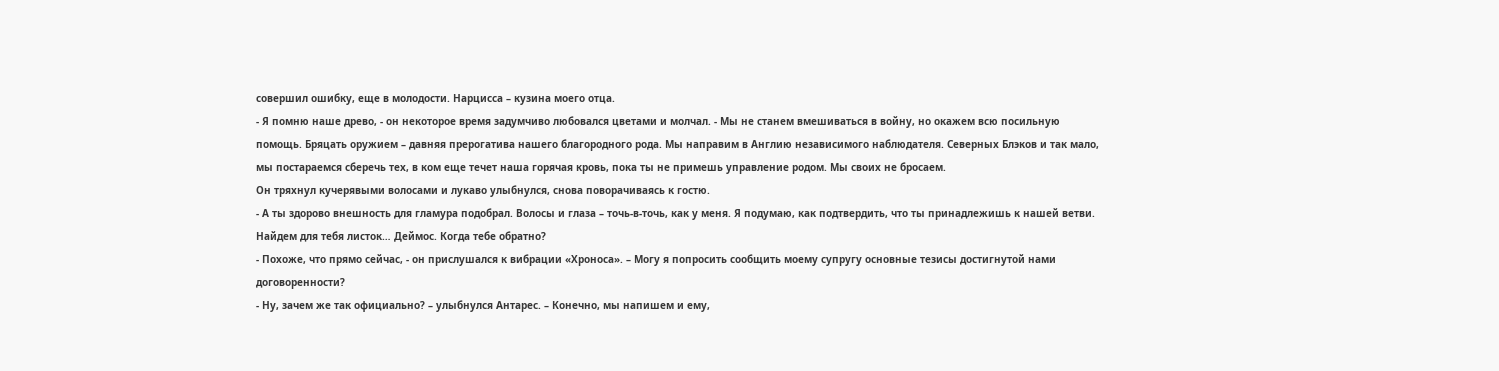совершил ошибку, еще в молодости. Нарцисса – кузина моего отца.
- Я помню наше древо, - он некоторое время задумчиво любовался цветами и молчал. - Мы не станем вмешиваться в войну, но окажем всю посильную помощь. Бряцать оружием – давняя прерогатива нашего благородного рода. Мы направим в Англию независимого наблюдателя. Северных Блэков и так мало, мы постараемся сберечь тех, в ком еще течет наша горячая кровь, пока ты не примешь управление родом. Мы своих не бросаем.
Он тряхнул кучерявыми волосами и лукаво улыбнулся, снова поворачиваясь к гостю.
- А ты здорово внешность для гламура подобрал. Волосы и глаза – точь-в-точь, как у меня. Я подумаю, как подтвердить, что ты принадлежишь к нашей ветви. Найдем для тебя листок… Деймос. Когда тебе обратно?
- Похоже, что прямо сейчас, - он прислушался к вибрации «Хроноса». – Могу я попросить сообщить моему супругу основные тезисы достигнутой нами договоренности?
- Ну, зачем же так официально? – улыбнулся Антарес. – Конечно, мы напишем и ему,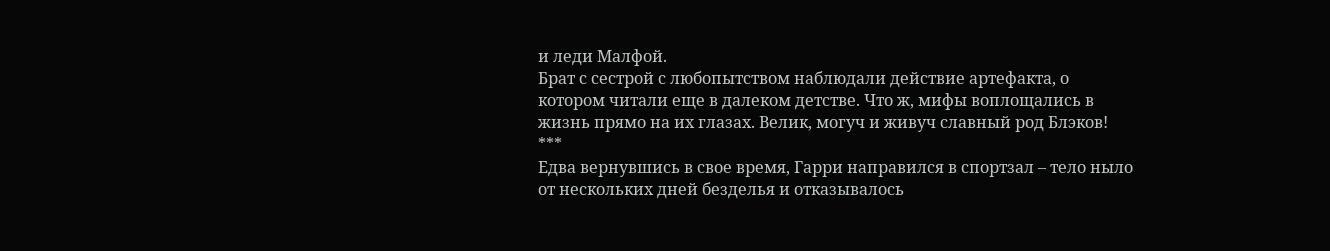и леди Малфой.
Брат с сестрой с любопытством наблюдали действие артефакта, о котором читали еще в далеком детстве. Что ж, мифы воплощались в жизнь прямо на их глазах. Велик, могуч и живуч славный род Блэков!
***
Едва вернувшись в свое время, Гарри направился в спортзал – тело ныло от нескольких дней безделья и отказывалось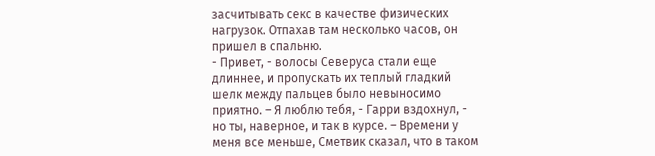засчитывать секс в качестве физических нагрузок. Отпахав там несколько часов, он пришел в спальню.
- Привет, - волосы Северуса стали еще длиннее, и пропускать их теплый гладкий шелк между пальцев было невыносимо приятно. – Я люблю тебя, - Гарри вздохнул, - но ты, наверное, и так в курсе. – Времени у меня все меньше, Сметвик сказал, что в таком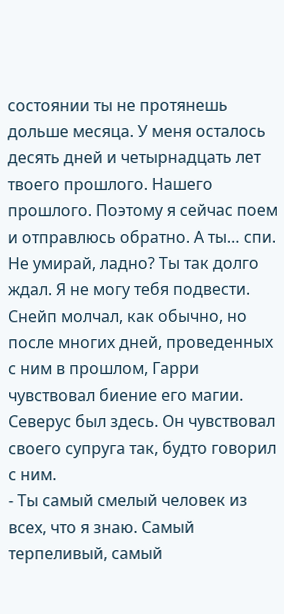состоянии ты не протянешь дольше месяца. У меня осталось десять дней и четырнадцать лет твоего прошлого. Нашего прошлого. Поэтому я сейчас поем и отправлюсь обратно. А ты… спи. Не умирай, ладно? Ты так долго ждал. Я не могу тебя подвести.
Снейп молчал, как обычно, но после многих дней, проведенных с ним в прошлом, Гарри чувствовал биение его магии. Северус был здесь. Он чувствовал своего супруга так, будто говорил с ним.
- Ты самый смелый человек из всех, что я знаю. Самый терпеливый, самый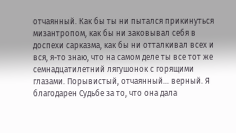отчаянный. Как бы ты ни пытался прикинуться мизантропом, как бы ни заковывал себя в доспехи сарказма, как бы ни отталкивал всех и вся, я-то знаю, что на самом деле ты все тот же семнадцатилетний лягушонок с горящими глазами. Порывистый, отчаянный… верный. Я благодарен Судьбе за то, что она дала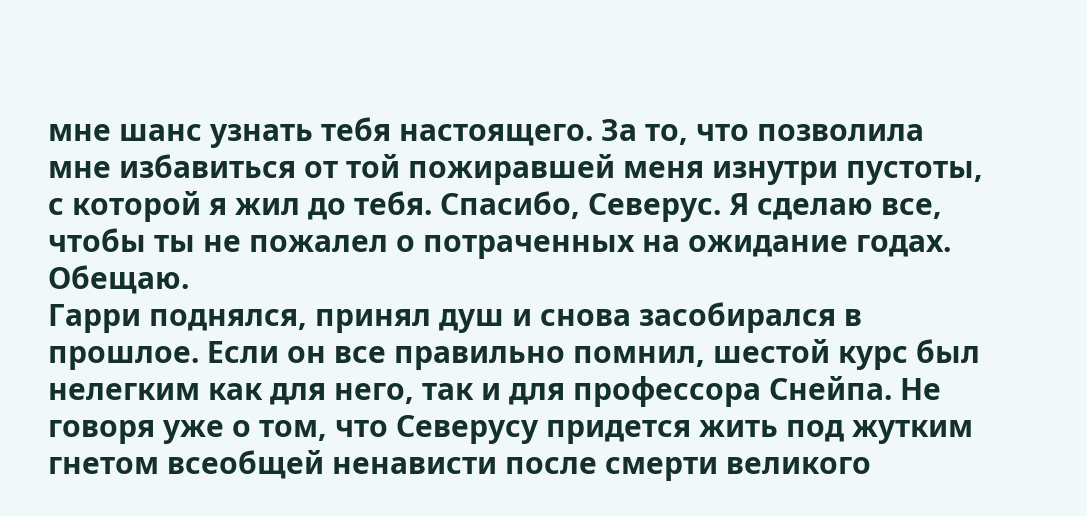мне шанс узнать тебя настоящего. За то, что позволила мне избавиться от той пожиравшей меня изнутри пустоты, с которой я жил до тебя. Спасибо, Северус. Я сделаю все, чтобы ты не пожалел о потраченных на ожидание годах. Обещаю.
Гарри поднялся, принял душ и снова засобирался в прошлое. Если он все правильно помнил, шестой курс был нелегким как для него, так и для профессора Снейпа. Не говоря уже о том, что Северусу придется жить под жутким гнетом всеобщей ненависти после смерти великого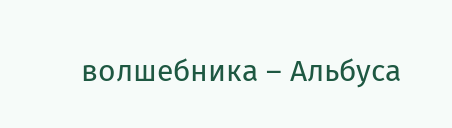волшебника – Альбуса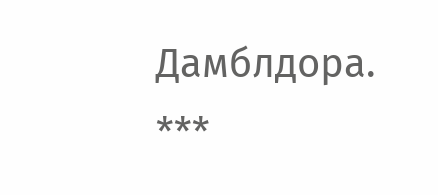Дамблдора.
***